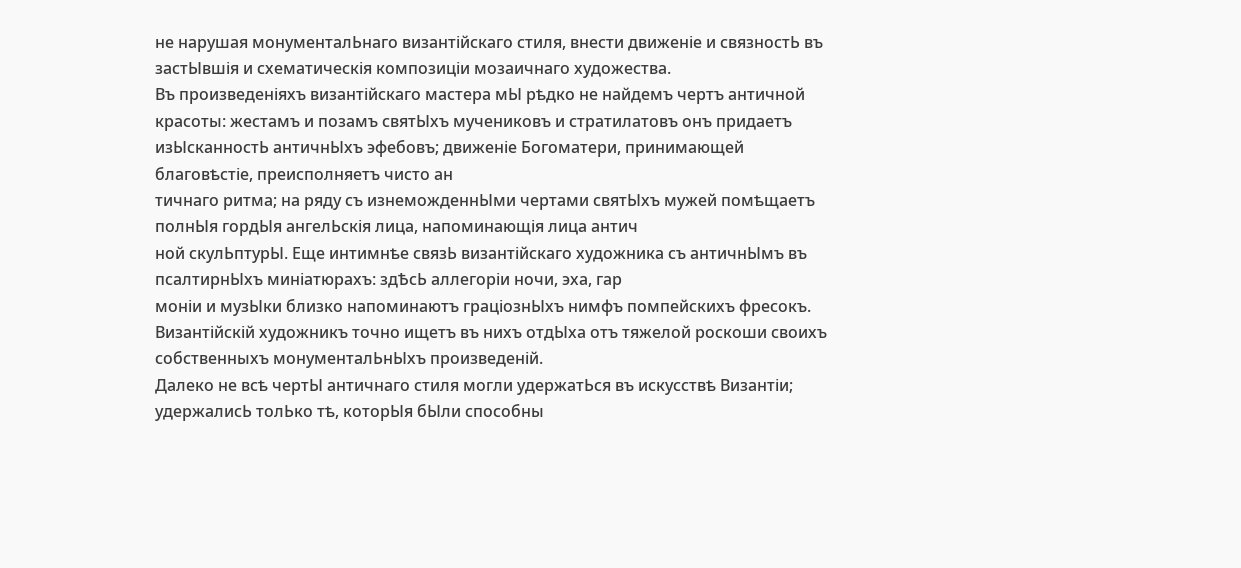не нарушая монументалЬнаго византійскаго стиля, внести движеніе и связностЬ въ застЫвшія и схематическія композиціи мозаичнаго художества.
Въ произведеніяхъ византійскаго мастера мЫ рѣдко не найдемъ чертъ античной красоты: жестамъ и позамъ святЫхъ мучениковъ и стратилатовъ онъ придаетъ изЫсканностЬ античнЫхъ эфебовъ; движеніе Богоматери, принимающей благовѣстіе, преисполняетъ чисто ан
тичнаго ритма; на ряду съ изнеможденнЫми чертами святЫхъ мужей помѣщаетъ полнЫя гордЫя ангелЬскія лица, напоминающія лица антич
ной скулЬптурЫ. Еще интимнѣе связЬ византійскаго художника съ античнЫмъ въ псалтирнЫхъ миніатюрахъ: здѢсЬ аллегоріи ночи, эха, гар
моніи и музЫки близко напоминаютъ граціознЫхъ нимфъ помпейскихъ фресокъ. Византійскій художникъ точно ищетъ въ нихъ отдЫха отъ тяжелой роскоши своихъ собственныхъ монументалЬнЫхъ произведеній.
Далеко не всѣ чертЫ античнаго стиля могли удержатЬся въ искусствѣ Византіи; удержалисЬ толЬко тѣ, которЫя бЫли способны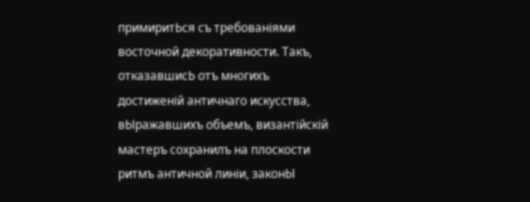примиритЬся съ требованіями восточной декоративности. Такъ, отказавшисЬ отъ многихъ достиженій античнаго искусства, вЫражавшихъ объемъ, византійскій мастеръ сохранилъ на плоскости ритмъ античной линіи, законЫ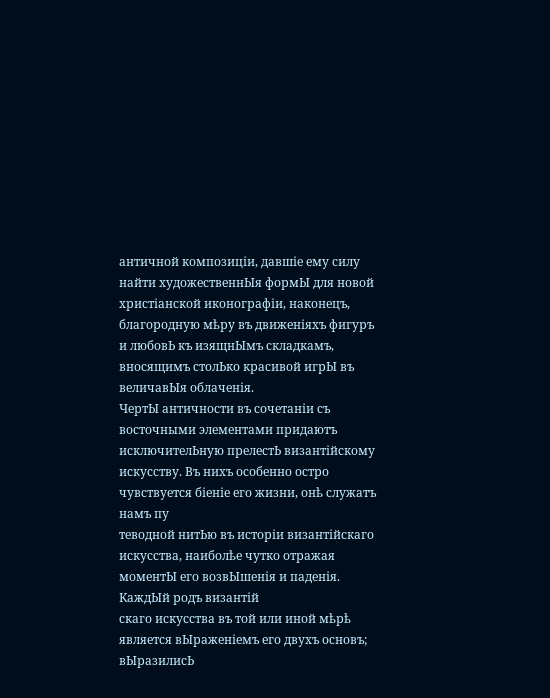античной композиціи, давшіе ему силу найти художественнЫя формЫ для новой христіанской иконографіи, наконецъ, благородную мѣру въ движеніяхъ фигуръ и любовЬ къ изящнЫмъ складкамъ, вносящимъ столЬко красивой игрЫ въ величавЫя облаченія.
ЧертЫ античности въ сочетаніи съ восточными элементами придаютъ исключителЬную прелестЬ византійскому искусству. Въ нихъ особенно остро чувствуется біеніе его жизни, онѣ служатъ намъ пу
теводной нитЬю въ исторіи византійскаго искусства, наиболѣе чутко отражая моментЫ его возвЫшенія и паденія. КаждЫй родъ византій
скаго искусства въ той или иной мѣрѣ является вЫраженіемъ его двухъ основъ; вЫразилисЬ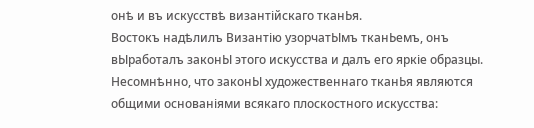онѣ и въ искусствѣ византійскаго тканЬя.
Востокъ надѣлилъ Византію узорчатЫмъ тканЬемъ, онъ вЫработалъ законЫ этого искусства и далъ его яркіе образцы. Несомнѣнно, что законЫ художественнаго тканЬя являются общими основаніями всякаго плоскостного искусства: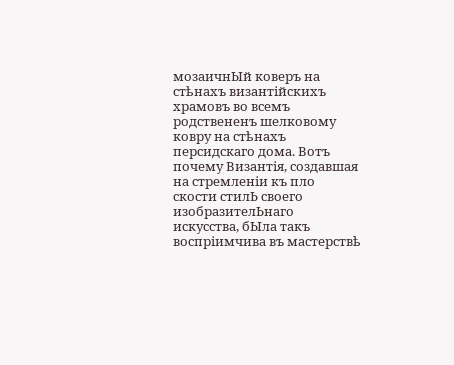мозаичнЫй коверъ на стѣнахъ византійскихъ храмовъ во всемъ родствененъ шелковому ковру на стѣнахъ персидскаго дома. Вотъ почему Византія, создавшая на стремленіи къ пло
скости стилЬ своего изобразителЬнаго искусства, бЫла такъ воспріимчива въ мастерствѣ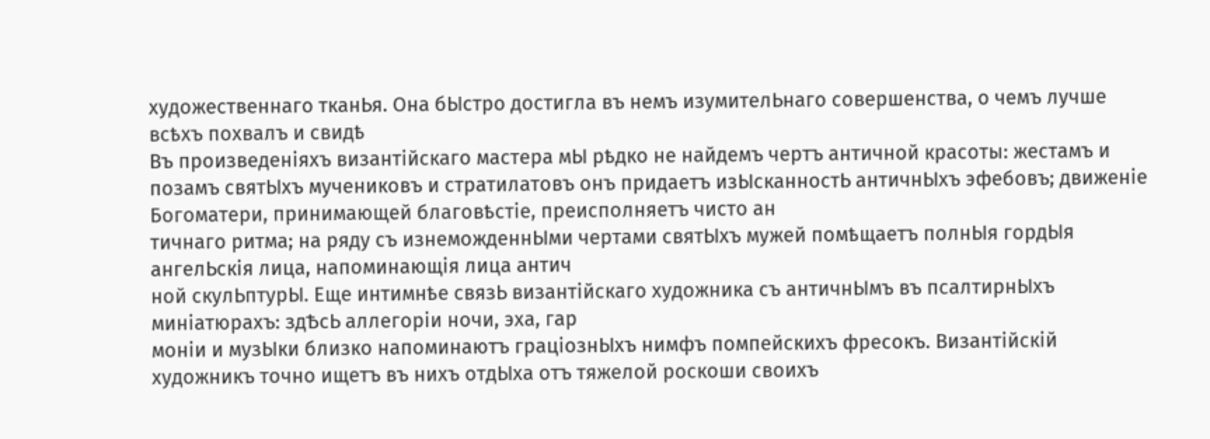художественнаго тканЬя. Она бЫстро достигла въ немъ изумителЬнаго совершенства, о чемъ лучше всѣхъ похвалъ и свидѣ
Въ произведеніяхъ византійскаго мастера мЫ рѣдко не найдемъ чертъ античной красоты: жестамъ и позамъ святЫхъ мучениковъ и стратилатовъ онъ придаетъ изЫсканностЬ античнЫхъ эфебовъ; движеніе Богоматери, принимающей благовѣстіе, преисполняетъ чисто ан
тичнаго ритма; на ряду съ изнеможденнЫми чертами святЫхъ мужей помѣщаетъ полнЫя гордЫя ангелЬскія лица, напоминающія лица антич
ной скулЬптурЫ. Еще интимнѣе связЬ византійскаго художника съ античнЫмъ въ псалтирнЫхъ миніатюрахъ: здѢсЬ аллегоріи ночи, эха, гар
моніи и музЫки близко напоминаютъ граціознЫхъ нимфъ помпейскихъ фресокъ. Византійскій художникъ точно ищетъ въ нихъ отдЫха отъ тяжелой роскоши своихъ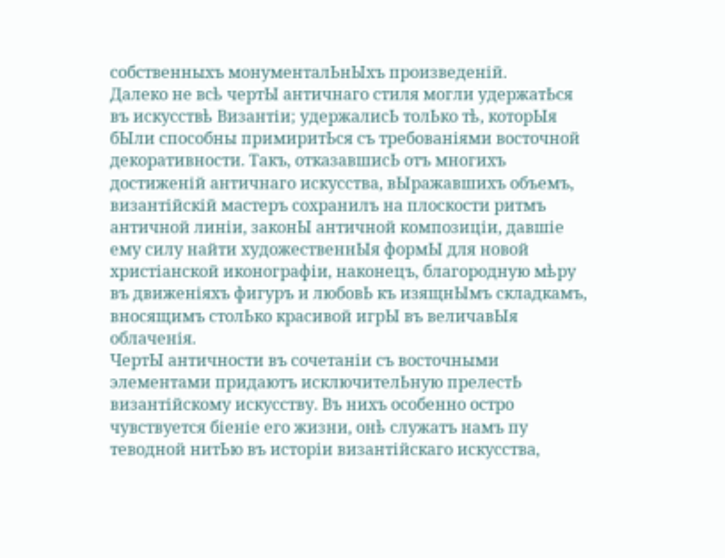собственныхъ монументалЬнЫхъ произведеній.
Далеко не всѣ чертЫ античнаго стиля могли удержатЬся въ искусствѣ Византіи; удержалисЬ толЬко тѣ, которЫя бЫли способны примиритЬся съ требованіями восточной декоративности. Такъ, отказавшисЬ отъ многихъ достиженій античнаго искусства, вЫражавшихъ объемъ, византійскій мастеръ сохранилъ на плоскости ритмъ античной линіи, законЫ античной композиціи, давшіе ему силу найти художественнЫя формЫ для новой христіанской иконографіи, наконецъ, благородную мѣру въ движеніяхъ фигуръ и любовЬ къ изящнЫмъ складкамъ, вносящимъ столЬко красивой игрЫ въ величавЫя облаченія.
ЧертЫ античности въ сочетаніи съ восточными элементами придаютъ исключителЬную прелестЬ византійскому искусству. Въ нихъ особенно остро чувствуется біеніе его жизни, онѣ служатъ намъ пу
теводной нитЬю въ исторіи византійскаго искусства,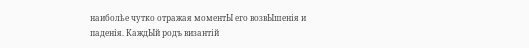наиболѣе чутко отражая моментЫ его возвЫшенія и паденія. КаждЫй родъ византій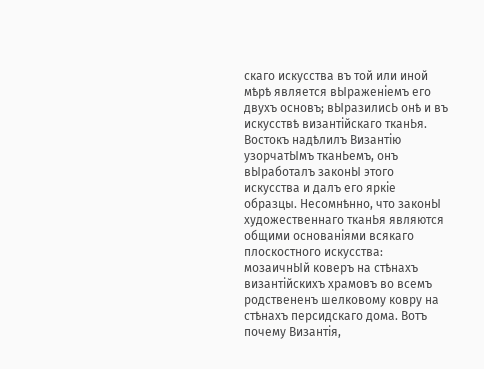скаго искусства въ той или иной мѣрѣ является вЫраженіемъ его двухъ основъ; вЫразилисЬ онѣ и въ искусствѣ византійскаго тканЬя.
Востокъ надѣлилъ Византію узорчатЫмъ тканЬемъ, онъ вЫработалъ законЫ этого искусства и далъ его яркіе образцы. Несомнѣнно, что законЫ художественнаго тканЬя являются общими основаніями всякаго плоскостного искусства: мозаичнЫй коверъ на стѣнахъ византійскихъ храмовъ во всемъ родствененъ шелковому ковру на стѣнахъ персидскаго дома. Вотъ почему Византія,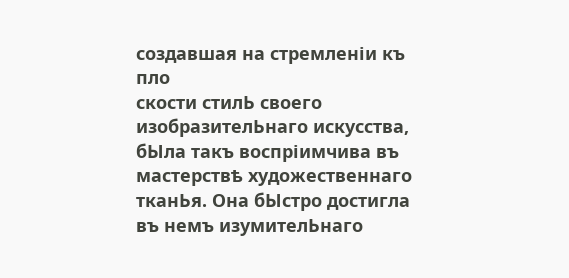создавшая на стремленіи къ пло
скости стилЬ своего изобразителЬнаго искусства, бЫла такъ воспріимчива въ мастерствѣ художественнаго тканЬя. Она бЫстро достигла въ немъ изумителЬнаго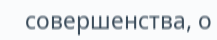совершенства, о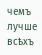чемъ лучше всѣхъ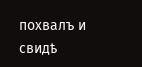похвалъ и свидѣ